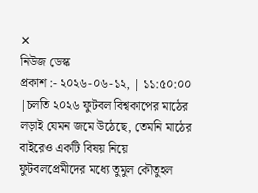✕
নিউজ ডেস্ক
প্রকাশ :- ২০২৬-০৬-১২, | ১১:৫০:০০ |চলতি ২০২৬ ফুটবল বিশ্বকাপের মাঠের লড়াই যেমন জমে উঠেছে, তেমনি মাঠের বাইরেও একটি বিষয় নিয়ে ফুটবলপ্রেমীদের মধ্যে তুমুল কৌতুহল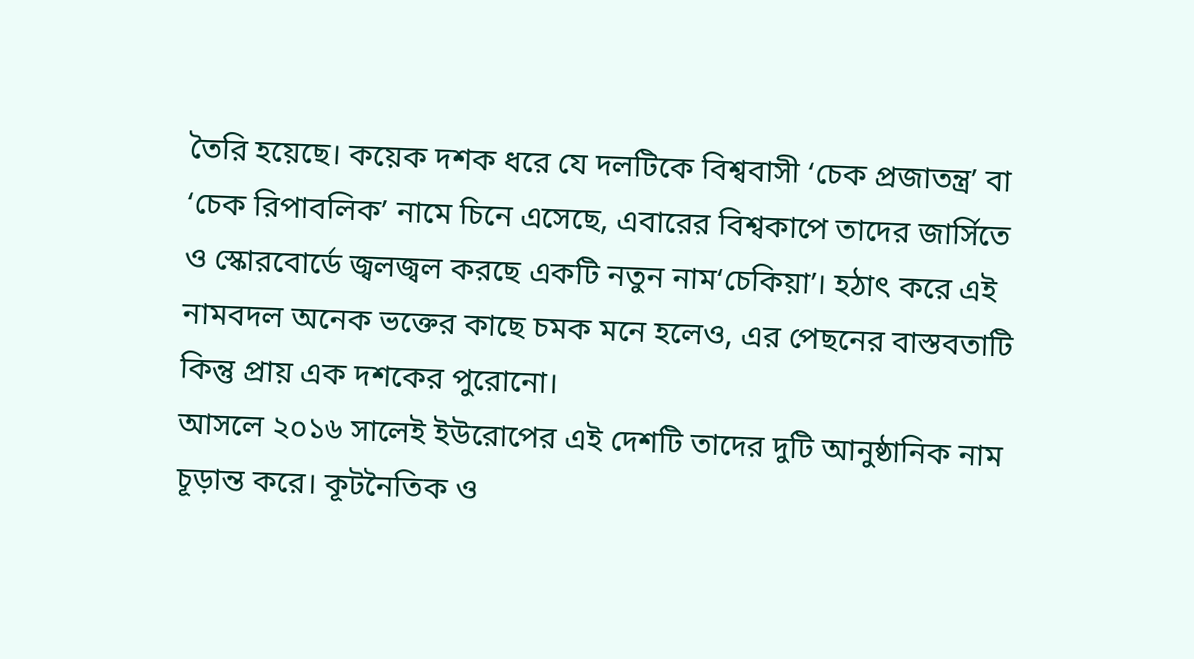তৈরি হয়েছে। কয়েক দশক ধরে যে দলটিকে বিশ্ববাসী ‘চেক প্রজাতন্ত্র’ বা ‘চেক রিপাবলিক’ নামে চিনে এসেছে, এবারের বিশ্বকাপে তাদের জার্সিতে ও স্কোরবোর্ডে জ্বলজ্বল করছে একটি নতুন নাম‘চেকিয়া’। হঠাৎ করে এই নামবদল অনেক ভক্তের কাছে চমক মনে হলেও, এর পেছনের বাস্তবতাটি কিন্তু প্রায় এক দশকের পুরোনো।
আসলে ২০১৬ সালেই ইউরোপের এই দেশটি তাদের দুটি আনুষ্ঠানিক নাম চূড়ান্ত করে। কূটনৈতিক ও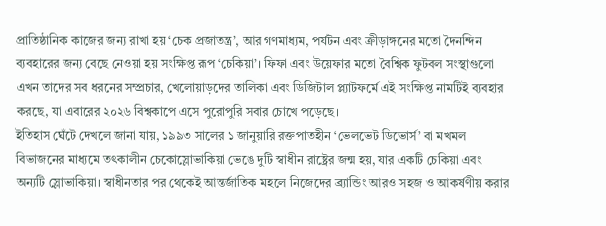প্রাতিষ্ঠানিক কাজের জন্য রাখা হয় ‘চেক প্রজাতন্ত্র’, আর গণমাধ্যম, পর্যটন এবং ক্রীড়াঙ্গনের মতো দৈনন্দিন ব্যবহারের জন্য বেছে নেওয়া হয় সংক্ষিপ্ত রূপ ‘চেকিয়া’। ফিফা এবং উয়েফার মতো বৈশ্বিক ফুটবল সংস্থাগুলো এখন তাদের সব ধরনের সম্প্রচার, খেলোয়াড়দের তালিকা এবং ডিজিটাল প্ল্যাটফর্মে এই সংক্ষিপ্ত নামটিই ব্যবহার করছে, যা এবারের ২০২৬ বিশ্বকাপে এসে পুরোপুরি সবার চোখে পড়েছে।
ইতিহাস ঘেঁটে দেখলে জানা যায়, ১৯৯৩ সালের ১ জানুয়ারি রক্তপাতহীন ‘ভেলভেট ডিভোর্স’ বা মখমল বিভাজনের মাধ্যমে তৎকালীন চেকোস্লোভাকিয়া ভেঙে দুটি স্বাধীন রাষ্ট্রের জন্ম হয়, যার একটি চেকিয়া এবং অন্যটি স্লোভাকিয়া। স্বাধীনতার পর থেকেই আন্তর্জাতিক মহলে নিজেদের ব্র্যান্ডিং আরও সহজ ও আকর্ষণীয় করার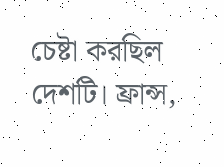চেষ্টা করছিল দেশটি। ফ্রান্স,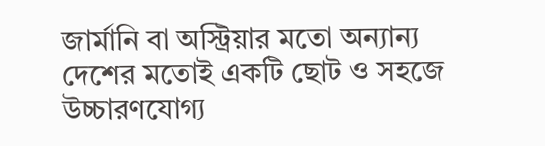জার্মানি বা অস্ট্রিয়ার মতো অন্যান্য দেশের মতোই একটি ছোট ও সহজে উচ্চারণযোগ্য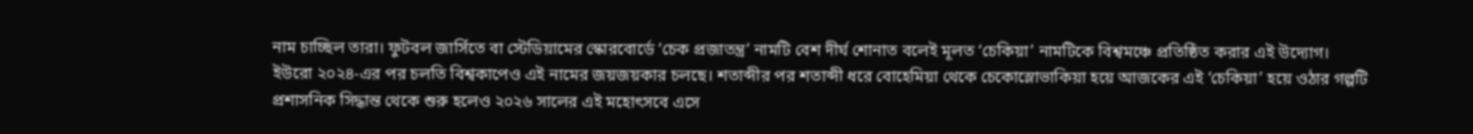নাম চাচ্ছিল তারা। ফুটবল জার্সিতে বা স্টেডিয়ামের স্কোরবোর্ডে ‘চেক প্রজাতন্ত্র’ নামটি বেশ দীর্ঘ শোনাত বলেই মূলত ‘চেকিয়া’ নামটিকে বিশ্বমঞ্চে প্রতিষ্ঠিত করার এই উদ্যোগ।
ইউরো ২০২৪-এর পর চলতি বিশ্বকাপেও এই নামের জয়জয়কার চলছে। শতাব্দীর পর শতাব্দী ধরে বোহেমিয়া থেকে চেকোস্লোভাকিয়া হয়ে আজকের এই ‘চেকিয়া’ হয়ে ওঠার গল্পটি প্রশাসনিক সিদ্ধান্ত থেকে শুরু হলেও ২০২৬ সালের এই মহোৎসবে এসে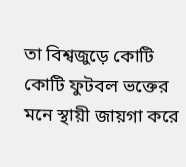তা বিশ্বজুড়ে কোটি কোটি ফুটবল ভক্তের মনে স্থায়ী জায়গা করে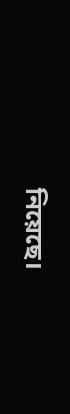নিয়েছে।